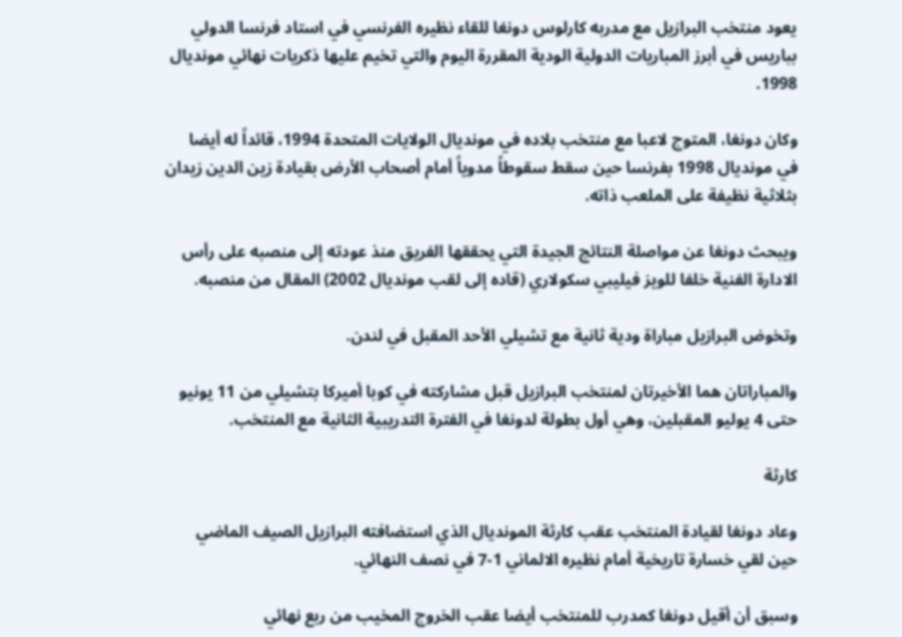يعود منتخب البرازيل مع مدربه كارلوس دونغا للقاء نظيره الفرنسي في استاد فرنسا الدولي بباريس في أبرز المباريات الدولية الودية المقررة اليوم والتي تخيم عليها ذكريات نهائي مونديال 1998.

وكان دونغا، المتوج لاعبا مع منتخب بلاده في مونديال الولايات المتحدة 1994، قائداً له أيضا في مونديال 1998 بفرنسا حين سقط سقوطاً مدوياً أمام أصحاب الأرض بقيادة زين الدين زيدان بثلاثية نظيفة على الملعب ذاته.

ويبحث دونغا عن مواصلة النتائج الجيدة التي يحققها الفريق منذ عودته إلى منصبه على رأس الادارة الفنية خلفا للويز فيليبي سكولاري (قاده إلى لقب مونديال 2002) المقال من منصبه.

وتخوض البرازيل مباراة ودية ثانية مع تشيلي الأحد المقبل في لندن.

والمباراتان هما الأخيرتان لمنتخب البرازيل قبل مشاركته في كوبا أميركا بتشيلي من 11 يونيو حتى 4 يوليو المقبلين، وهي أول بطولة لدونغا في الفترة التدريبية الثانية مع المنتخب.

كارثة

وعاد دونغا لقيادة المنتخب عقب كارثة المونديال الذي استضافته البرازيل الصيف الماضي حين لقي خسارة تاريخية أمام نظيره الالماني 1-7 في نصف النهائي.

وسبق أن أقيل دونغا كمدرب للمنتخب أيضا عقب الخروج المخيب من ربع نهائي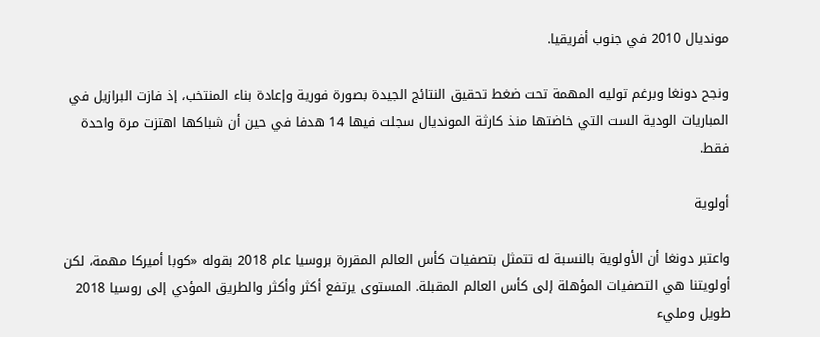مونديال 2010 في جنوب أفريقيا.

ونجح دونغا وبرغم توليه المهمة تحت ضغط تحقيق النتائج الجيدة بصورة فورية وإعادة بناء المنتخب، إذ فازت البرازيل في المباريات الودية الست التي خاضتها منذ كارثة المونديال سجلت فيها 14 هدفا في حين أن شباكها اهتزت مرة واحدة فقط.

أولوية

واعتبر دونغا أن الأولوية بالنسبة له تتمثل بتصفيات كأس العالم المقررة بروسيا عام 2018 بقوله «كوبا أميركا مهمة، لكن أولويتنا هي التصفيات المؤهلة إلى كأس العالم المقبلة. المستوى يرتفع أكثر وأكثر والطريق المؤدي إلى روسيا 2018 طويل ومليء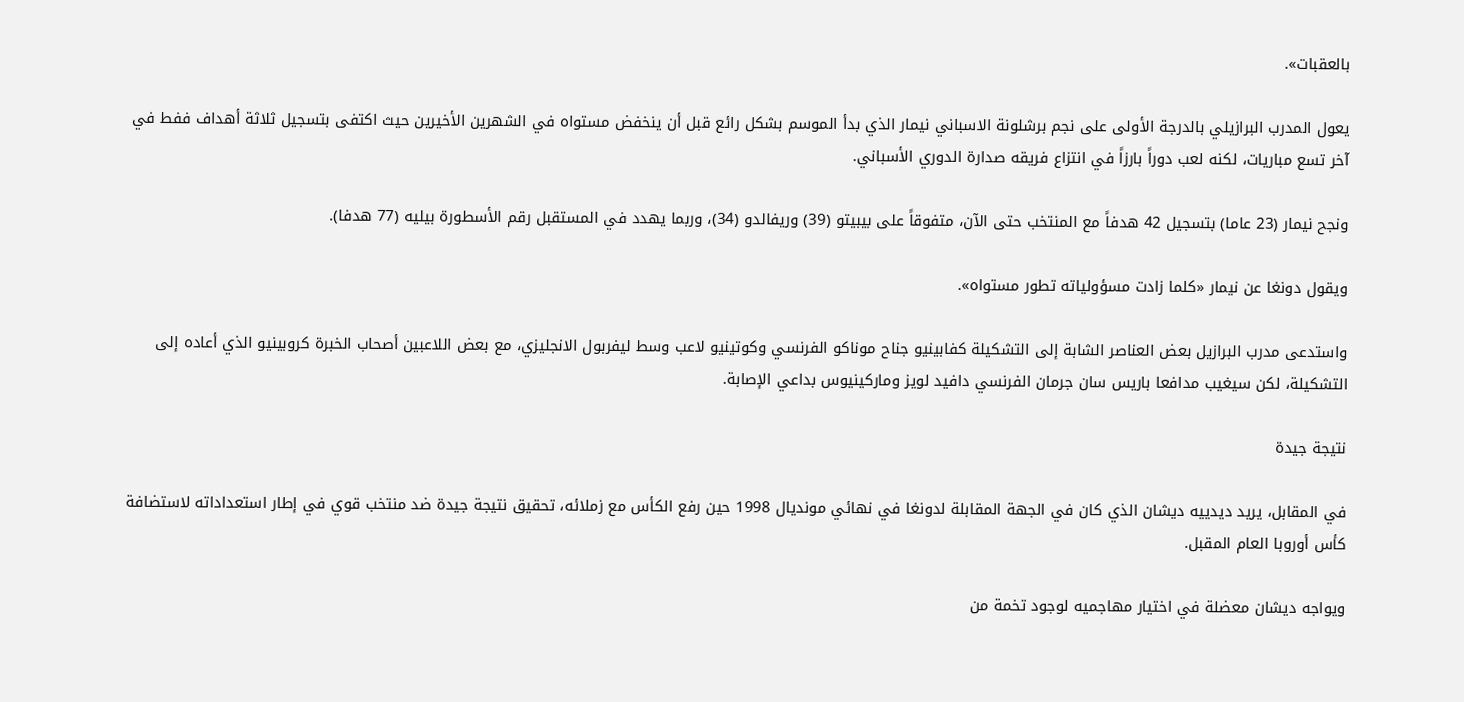بالعقبات».

يعول المدرب البرازيلي بالدرجة الأولى على نجم برشلونة الاسباني نيمار الذي بدأ الموسم بشكل رائع قبل أن ينخفض مستواه في الشهرين الأخيرين حيث اكتفى بتسجيل ثلاثة أهداف ففط في آخر تسع مباريات، لكنه لعب دوراً بارزاً في انتزاع فريقه صدارة الدوري الأسباني.

ونجح نيمار (23 عاما) بتسجيل 42 هدفاً مع المنتخب حتى الآن، متفوقاً على بيبيتو (39) وريفالدو (34)، وربما يهدد في المستقبل رقم الأسطورة بيليه (77 هدفا).

ويقول دونغا عن نيمار «كلما زادت مسؤولياته تطور مستواه».

واستدعى مدرب البرازيل بعض العناصر الشابة إلى التشكيلة كفابينيو جناح موناكو الفرنسي وكوتينيو لاعب وسط ليفربول الانجليزي، مع بعض اللاعبين أصحاب الخبرة كروبينيو الذي أعاده إلى التشكيلة، لكن سيغيب مدافعا باريس سان جرمان الفرنسي دافيد لويز وماركينيوس بداعي الإصابة.

نتيجة جيدة

في المقابل، يريد ديدييه ديشان الذي كان في الجهة المقابلة لدونغا في نهائي مونديال 1998 حين رفع الكأس مع زملائه، تحقيق نتيجة جيدة ضد منتخب قوي في إطار استعداداته لاستضافة كأس أوروبا العام المقبل.

ويواجه ديشان معضلة في اختيار مهاجميه لوجود تخمة من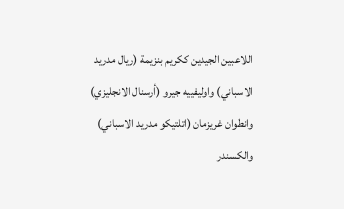اللاعبين الجيدين ككريم بنزيمة (ريال مدريد الاسباني) واوليفييه جيرو (أرسنال الانجليزي) وانطوان غريزمان (اتلتيكو مدريد الاسباني) والكسندر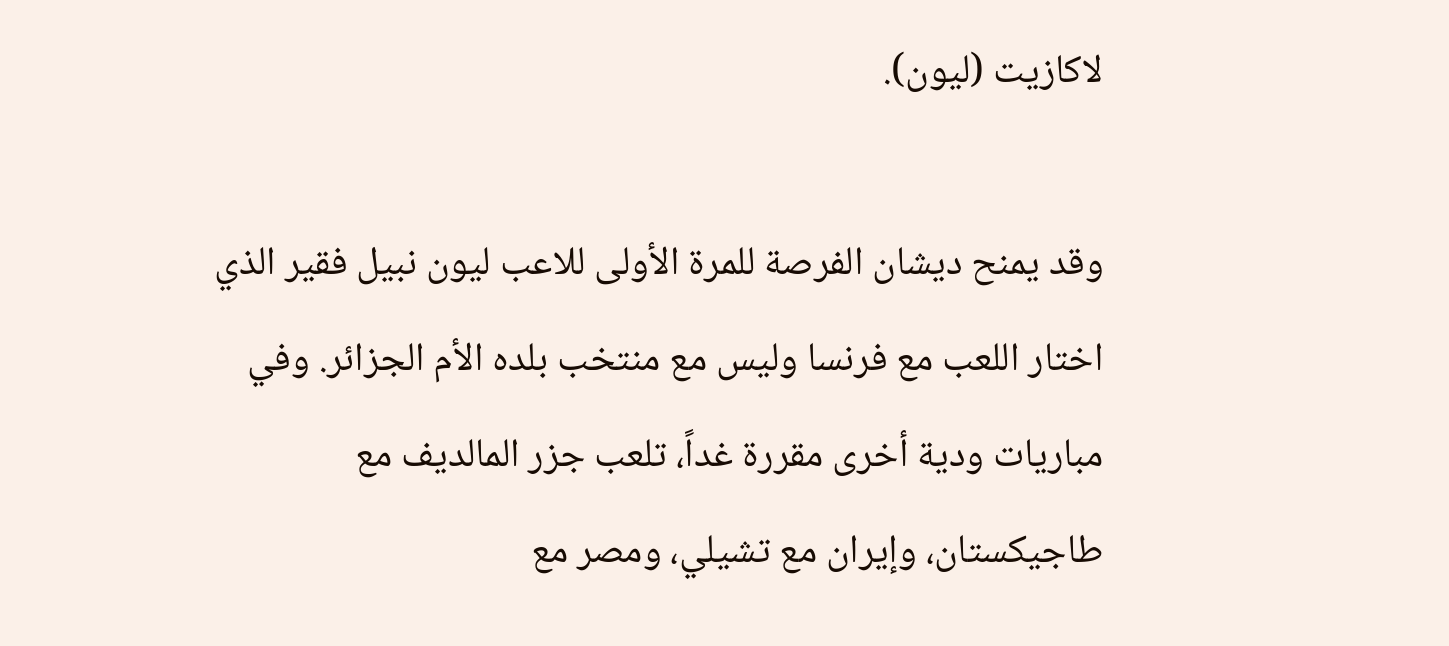لاكازيت (ليون).

وقد يمنح ديشان الفرصة للمرة الأولى للاعب ليون نبيل فقير الذي اختار اللعب مع فرنسا وليس مع منتخب بلده الأم الجزائر. وفي مباريات ودية أخرى مقررة غداً، تلعب جزر المالديف مع طاجيكستان، وإيران مع تشيلي، ومصر مع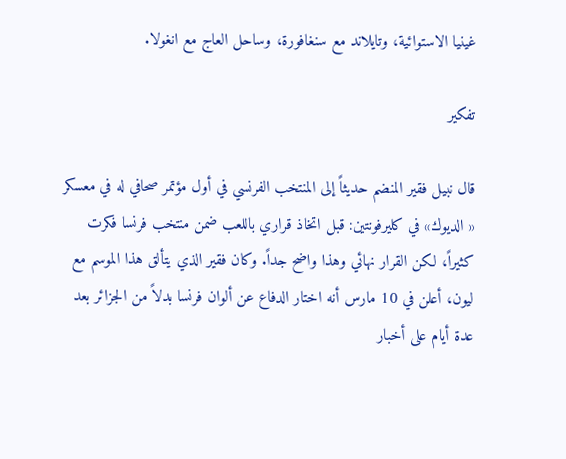غينيا الاستوائية، وتايلاند مع سنغافورة، وساحل العاج مع انغولا.

تفكير

قال نبيل فقير المنضم حديثاً إلى المنتخب الفرنسي في أول مؤتمر صحافي له في معسكر « الديوك» في كليرفونتين: قبل اتخاذ قراري باللعب ضمن منتخب فرنسا فكرت كثيراً، لكن القرار نهائي وهذا واضح جداً. وكان فقير الذي يتألق هذا الموسم مع ليون، أعلن في 10 مارس أنه اختار الدفاع عن ألوان فرنسا بدلاً من الجزائر بعد عدة أيام على أخبار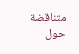متناقضة حول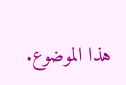هذا الموضوع.